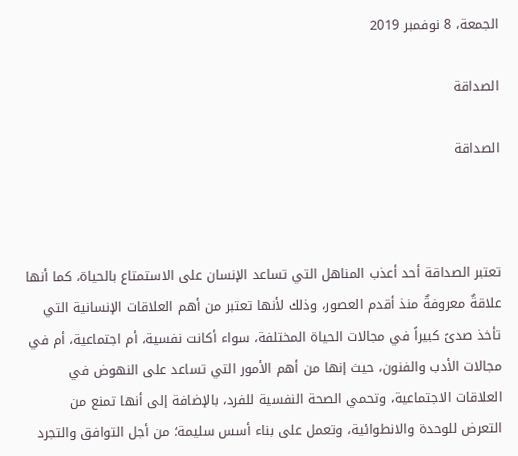الجمعة، 8 نوفمبر 2019

الصداقة

الصداقة



تعتبر الصداقة أحد أعذب المناهل التي تساعد الإنسان على الاستمتاع بالحياة، كما أنها علاقةٌ معروفةٌ منذ أقدم العصور، وذلك لأنها تعتبر من أهم العلاقات الإنسانية التي تأخذ صدىً كبيراً في مجالات الحياة المختلفة، سواء أكانت نفسية، أم اجتماعية، أم في مجالات الأدب والفنون، حيث إنها من أهم الأمور التي تساعد على النهوض في العلاقات الاجتماعية، وتحمي الصحة النفسية للفرد، بالإضافة إلى أنها تمنع من التعرض للوحدة والانطوائية، وتعمل على بناء أسس سليمة؛ من أجل التوافق والتجرد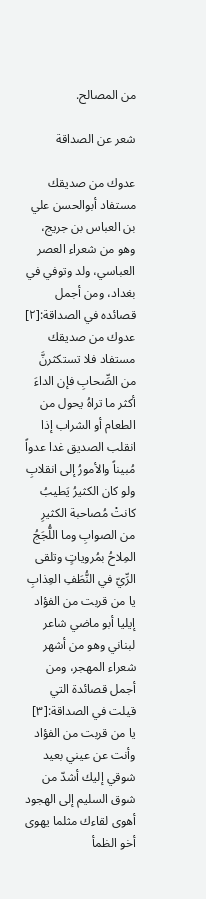من المصالح.

شعر عن الصداقة

عدوك من صديقك مستفاد أبوالحسن علي بن العباس بن جريج، وهو من شعراء العصر العباسي، ولد وتوفي في بغداد، ومن أجمل قصائده في الصداقة:[٢] عدوك من صديقك مستفاد فلا تستكثرنَّ من الصِّحابِ فإن الداءَ أكثر ما تراهُ يحول من الطعام أو الشراب إذا انقلب الصديق غدا عدواً مُبيناً والأمورُ إلى انقلابِ ولو كان الكثيرُ يَطيبُ كانتْ مُصاحبة الكثيرِ من الصوابِ وما اللُّجَجُ المِلاحُ بمُروياتٍ وتلقى الرِّيّ في النُّطَفِ العِذابِ يا من قربت من الفؤاد إيليا أبو ماضي شاعر لبناني وهو من أشهر شعراء المهجر، ومن أجمل قصائدة التي قيلت في الصداقة:[٣] يا من قربت من الفؤاد وأنت عن عيني بعيد شوقي إليك أشدّ من شوق السليم إلى الهجود أهوى لقاءك مثلما يهوى أخو الظمأ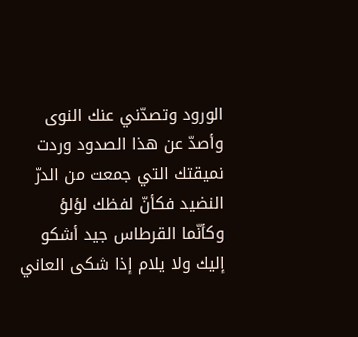الورود وتصدّني عنك النوى وأصدّ عن هذا الصدود وردت نميقتك التي جمعت من الدرّ النضيد فكأنّ لفظك لؤلؤ وكأنّما القرطاس جيد أشكو إليك ولا يلام إذا شكى العاني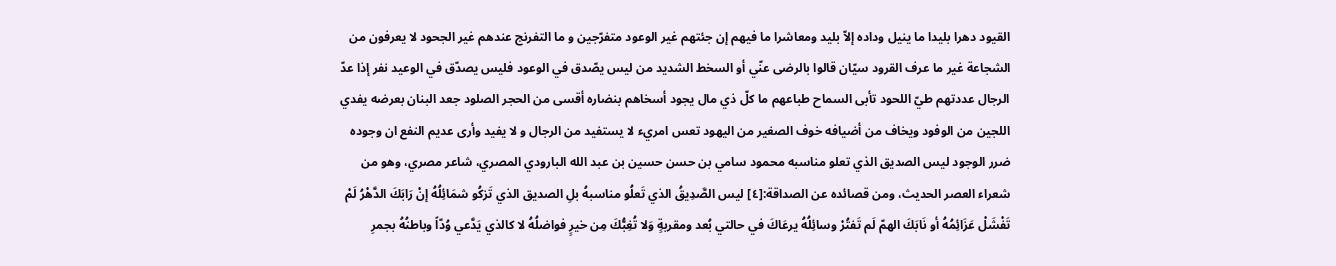القيود دهرا بليدا ما ينيل وداده إلاّ بليد ومعاشرا ما فيهم إن جئتهم غير الوعود متفرّجين و ما التفرنج عندهم غير الجحود لا يعرفون من الشجاعة غير ما عرف القرود سيّان قالوا بالرضى عنّي أو السخط الشديد من ليس يصّدق في الوعود فليس يصدّق في الوعيد نفر إذا عدّ الرجال عددتهم طيّ اللحود تأبى السماح طباعهم ما كلّ ذي مال يجود أسخاهم بنضاره أقسى من الحجر الصلود جعد البنان بعرضه يفدي اللجين من الوفود ويخاف من أضيافه خوف الصغير من اليهود تعس امريء لا يستفيد من الرجال و لا يفيد وأرى عديم النفع ان وجوده ضرر الوجود ليس الصديق الذي تعلو مناسبه محمود سامي بن حسن حسين بن عبد الله البارودي المصري، شاعر مصري، وهو من شعراء العصر الحديث، ومن قصائده عن الصداقة:[٤] ليس الصَّدِيقُ الذي تَعلُو مناسبهُ بلِ الصديق الذي تَزكُو شمَائِلُهُ إنْ رَابَكَ الدَّهْرُ لَمْ تَفْشَلْ عَزَائِمُهُ أو نَابَكَ الهمّ لَم تَفتُرْ وسائِلُهُ يرعَاكَ في حالتي بُعد ومقربةٍ وَلا تُغِبُّكَ مِن خيرٍ فواضلُهُ لا كالذي يَدَّعي وُدّاً وباطنُهُ بجمرِ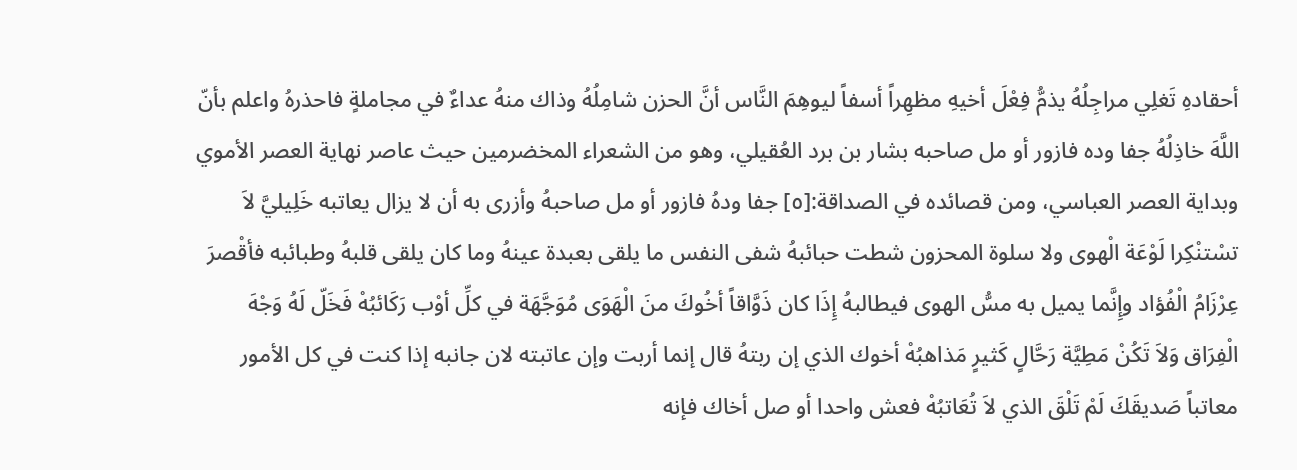أحقادهِ تَغلِي مراجِلُهُ يذمُّ فِعْلَ أخيهِ مظهِراً أسفاً ليوهِمَ النَّاس أنَّ الحزن شامِلُهُ وذاك منهُ عداءٌ في مجاملةٍ فاحذرهُ واعلم بأنّ اللَّهَ خاذِلُهُ جفا وده فازور أو مل صاحبه بشار بن برد العُقيلي، وهو من الشعراء المخضرمين حيث عاصر نهاية العصر الأموي وبداية العصر العباسي، ومن قصائده في الصداقة:[٥] جفا ودهُ فازور أو مل صاحبهُ وأزرى به أن لا يزال يعاتبه خَلِيليَّ لاَ تسْتنْكِرا لَوْعَة الْهوى ولا سلوة المحزون شطت حبائبهُ شفى النفس ما يلقى بعبدة عينهُ وما كان يلقى قلبهُ وطبائبه فأقْصرَ عِرْزَامُ الْفُؤاد وإِنَّما يميل به مسُّ الهوى فيطالبهُ إِذَا كان ذَوَّاقاً أخُوكَ منَ الْهَوَى مُوَجَّهَة في كلِّ أوْب رَكَائبُهْ فَخَلّ لَهُ وَجْهَ الْفِرَاق وَلاَ تَكُنْ مَطِيَّة رَحَّالٍ كَثيرٍ مَذاهبُهْ أخوك الذي إن ربتهُ قال إنما أربت وإن عاتبته لان جانبه إذا كنت في كل الأمور معاتباً صَديقَكَ لَمْ تَلْقَ الذي لاَ تُعَاتبُهْ فعش واحدا أو صل أخاك فإنه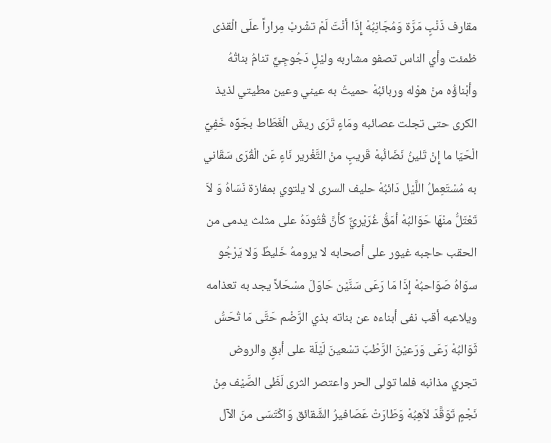مقارف ذَنْبٍ مَرَّة وَمُجَانِبُهْ إِذَا أنْتَ لَمْ تشْربْ مِراراً علَى الْقذى ظمئت وأي الناس تصفو مشاربه وليْلٍ دَجُوجِيٍّ تنامُ بناتُهُ وأبْناؤُه منْ هوْله وربائبُهْ حميتُ به عيني وعين مطيتي لذيذ الكرى حتى تجلت عصائبه ومَاءٍ تَرَى ريشَ الْغَطَاط بجَوِّه خَفِيِّ الْحَيَا ما إِنْ تَلينُ نَضَائُبهْ قَريبٍ منْ التَّغْرير نَاءٍ عَن الْقُرَى سَقَاني به مُسْتَعِملُ اللَّيْل دَائبُهْ حليف السرى لا يلتوي بمفازة نَسَاهُ وَ لاَ تَعْتَلُّ منْهَا حَوَالبُهْ أمَقُّ غُرَيْريٌّ كأنَّ قُتُودَهُ على مثلث يدمى من الحقب حاجبه غيور على أصحابه لا يرومهُ خَليطٌ وَلا يَرْجُو سوَاهُ صَوَاحبُهْ إِذَا مَا رَعَى سَنَّيْن حَاوَلَ مسْحَلاً يجد به تعذامه ويلاعبه أقب نفى أبناءه عن بناته بذي الرَّضْم حَتَّى مَا تُحَسُّ ثَوَالبُهْ رَعَى وَرَعيْنَ الرَّطْبَ تسْعينَ لَيْلَة على أبقٍ والروض تجري مذانبه فلما تولى الحر واعتصر الثرى لَظَى الصَّيْف مِنْ نَجْمٍ تَوَقَّدَ لاَهِبُهْ وَطَارَتْ عَصَافيرُ الشَّقائق وَاكْتَسَى منَ الآل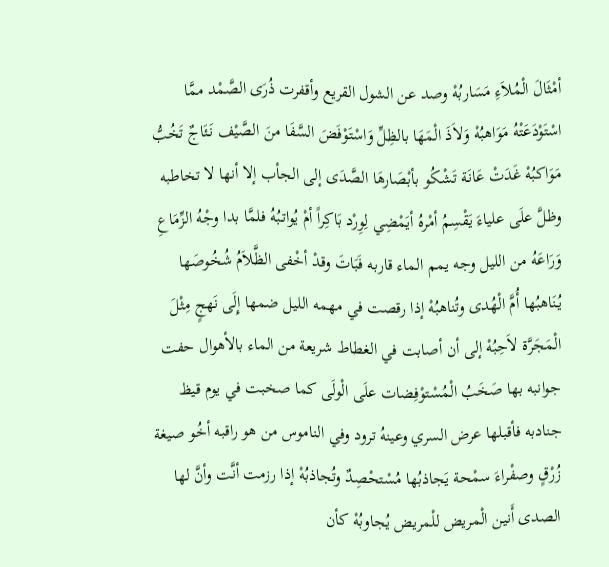أمْثَالَ الْمُلاَءِ مَسَاربُهْ وصد عن الشول القريع وأقفرت ذُرَى الصَّمْد ممَّا اسْتَوْدَعَتْهُ مَوَاهبُهْ وَلاَذَ الْمَهَا بالظِلِّ وَاسْتَوْفَضَ السَّفَا منَ الصَّيْف نَئَاجٌ تَخُبُّ مَوَاكبُهْ غَدَتْ عَانَة تَشْكُو بأبْصَارهَا الصَّدَى إلى الجأب إلا أنها لا تخاطبه وظلَّ علَى علياءَ يَقْسِمُ أمْرهُ أيَمْضِي لِوِرْد بَاكِراً أمْ يُواتـبُهُ فلمَّا بدا وجْهُ الزِّمَاعِ وَرَاعَهُ من الليل وجه يمم الماء قاربه فَبَاتَ وقدْ أخْفى الظَّلاَمُ شُخُوصَها يُنَاهبُها أُمَّ الْهُدى وتُناهبُهْ إذا رقصت في مهمه الليل ضمها إِلَى نَهجٍ مِثْلَ الْمَجَرَّة لاَحِبُهْ إلى أن أصابت في الغطاط شريعة من الماء بالأهوال حفت جوانبه بها صَخَبُ الْمُسْتوْفِضات علَى الْولَى كما صخبت في يوم قيظ جنادبه فأقبلها عرض السري وعينهُ ترود وفي الناموس من هو راقبه أخُو صيغة زُرْقٍ وصفْراءَ سمْحة يَجاذبُها مُسْتحْصِدٌ وتُجاذبُهْ إذا رزمت أنَّت وأنَّ لها الصدى أَنين الْمريض للْمريض يُجاوبُهْ كأن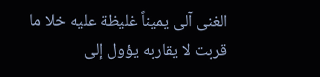الغنى آلى يميناً غليظة عليه خلا ما قربت لا يقاربه يؤول إلى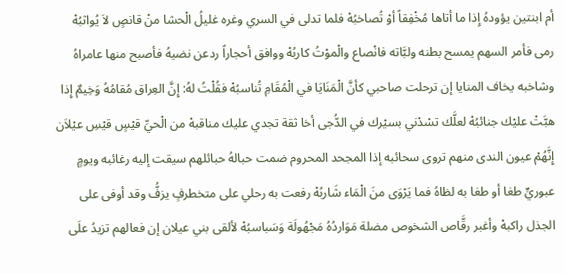أم ابنتين يؤودهُ إِذا ما أتاها مُخْفِقاً أوْ تُصاخبُهْ فلما تدلى في السري وغره غليلُ الْحشا منْ قانصٍ لاَ يُواثبُهْ رمى فأمر السهم يمسح بطنه ولبَّاته فانْصاع والْموْتُ كاربُهْ ووافق أحجاراً ردعن نضيهُ فأصبح منها عامراهُ وشاخبه يخاف المنايا إن ترحلت صاحبي كأنَّ الْمَنَايَا في الْمُقَامِ تُناسبُهْ فقُلْتُ لهُ: إِنَّ العِراق مُقامُهُ وَخِيمٌ إِذا هبَّتْ عليْك جنائبُهْ لعلَّك تسْدْني بسيْرك في الدُّجى أخا ثقة تجدي عليك مناقبهْ من الْحيِّ قيْسٍ قيْسِ عيْلاَن إِنَّهُمْ عيون الندى منهم تروى سحائبه إذا المجحد المحروم ضمت حبالهُ حبائلهم سيقت إليه رغائبه ويومٍ عبوريٍّ طغا أو طغا به لظاهُ فما يَرْوَى منَ الْمَاء شَاربُهْ رفعت به رحلي على متخطرفٍ يزفُّ وقد أوفى على الجذل راكبهْ وأغبر رقَّاص الشخوص مضلة مَوَاردُهُ مَجْهُولَة وَسَباسبُهْ لألقى بني عيلان إن فعالهم تزيدُ علَى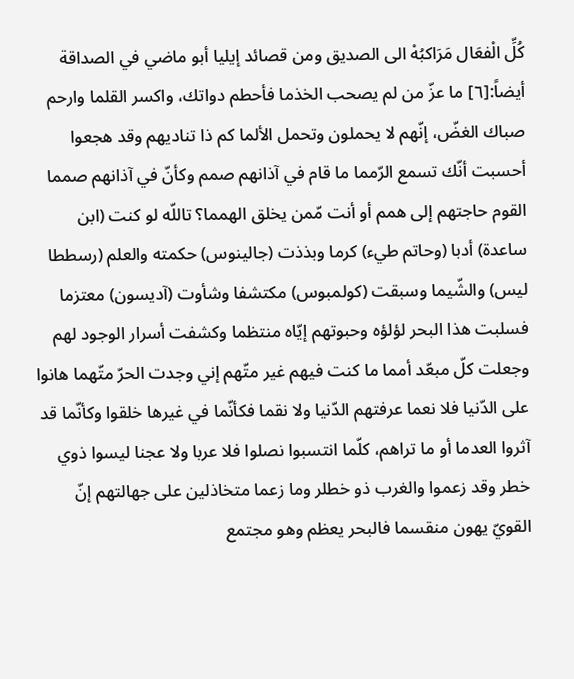كُلِّ الْفعَال مَرَاكبُهْ الى الصديق ومن قصائد إيليا أبو ماضي في الصداقة أيضاً:[٦] ما عزّ من لم يصحب الخذما فأحطم دواتك، واكسر القلما وارحم صباك الغضّ، إنّهم لا يحملون وتحمل الألما كم ذا تناديهم وقد هجعوا أحسبت أنّك تسمع الرّمما ما قام في آذانهم صمم وكأنّ في آذانهم صمما القوم حاجتهم إلى همم أو أنت مّمن يخلق الهمما؟ تاللّه لو كنت (ابن ساعدة) أدبا (وحاتم طيء) كرما وبذذت (جالينوس) حكمته والعلم (رسططا ليس) والشّيما وسبقت (كولمبوس) مكتشفا وشأوت (آديسون) معتزما فسلبت هذا البحر لؤلؤه وحبوتهم إيّاه منتظما وكشفت أسرار الوجود لهم وجعلت كلّ مبعّد أمما ما كنت فيهم غير متّهم إني وجدت الحرّ متّهما هانوا على الدّنيا فلا نعما عرفتهم الدّنيا ولا نقما فكأنّما في غيرها خلقوا وكأنّما قد آثروا العدما أو ما تراهم، كلّما انتسبوا نصلوا فلا عربا ولا عجنا ليسوا ذوي خطر وقد زعموا والغرب ذو خطلر وما زعما متخاذلين على جهالتهم إنّ القويّ يهون منقسما فالبحر يعظم وهو مجتمع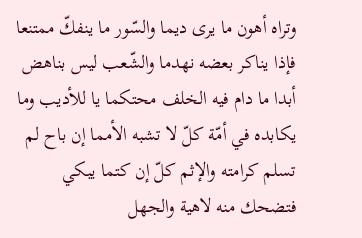وتراه أهون ما يرى ديما والسّور ما ينفكّ ممتنعا فإذا يناكر بعضه نهدما والشّعب ليس بناهض أبدا ما دام فيه الخلف محتكما يا للأديب وما يكابده في أمّة كلّ لا تشبه الأمما إن باح لم تسلم كرامته والإثم كلّ إن كتما يبكي فتضحك منه لاهية والجهل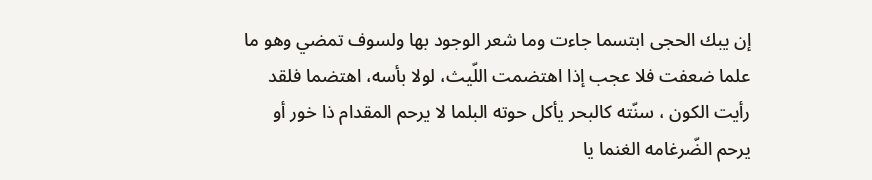إن يبك الحجى ابتسما جاءت وما شعر الوجود بها ولسوف تمضي وهو ما علما ضعفت فلا عجب إذا اهتضمت اللّيث، لولا بأسه، اهتضما فلقد رأيت الكون ، سنّته كالبحر يأكل حوته البلما لا يرحم المقدام ذا خور أو يرحم الضّرغامه الغنما يا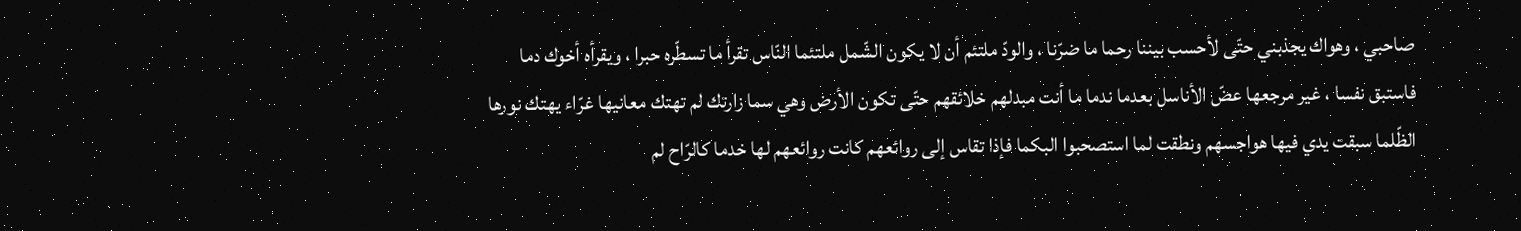صاحبي ، وهواك يجذبني حتّى لأحسب بيننا رحما ما ضرّنا ، والودّ ملتئم أن لا يكون الشّمل ملتئما النّاس تقرأ ما تسطّره حبرا ، ويقرأه أخوك دما فاستبق نفسا ، غير مرجعها عضّ الأناسل بعدما ندما ما أنت مبدلهم خلائقهم حتّى تكون الأرض وهي سما زارتك لم تهتك معانيها غرّاء يهتك نورها الظّلما سبقت يدي فيها هواجسهم ونطقت لما استصحبوا البكما فإذا تقاس إلى روائعهم كانت روائعهم لها خدما كالرّاح لم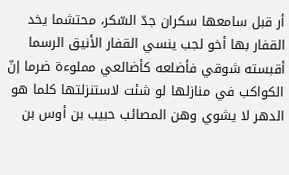أر قبل سامعها سكران جدّ السّكر، محتشما يخد القفار بها أخو لجب ينسي القفار الأنيق الرسما أقبسته شوقي فأضلعه كأضالعي مملوءة ضرما إنّ الكواكب في منازلها لو شئت لاستنزلتها كلما هو الدهر لا يشوي وهن المصائب حبيب بن أوس بن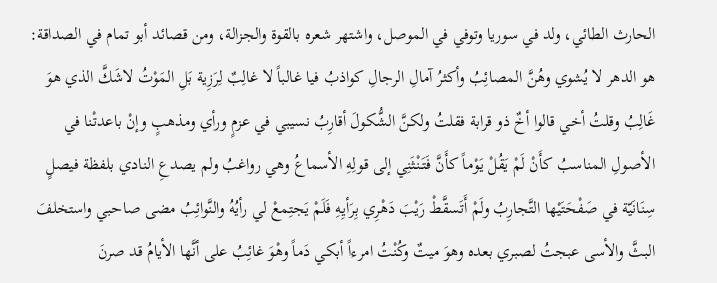الحارث الطائي، ولد في سوريا وتوفي في الموصل، واشتهر شعره بالقوة والجزالة، ومن قصائد أبو تمام في الصداقة:
هو الدهر لا يُشوي وهُنَّ المصائِبُ وأكثرُ آمالِ الرجالِ كواذبُ فيا غالباً لا غالِبٌ لِرَزِية بَلِ المَوْتُ لاشَكَّ الذي هوَ غَالِبُ وقلتُ أخي قالوا أخٌ ذو قرابة فقلتُ ولكنَّ الشُّكولَ أقارِبُ نسيبي في عزمٍ ورأي ومذهبٍ وإنْ باعدتْنا في الأصولِ المناسبُ كأَنْ لَمْ يَقُلْ يَوْماً كأَنَّ فَتَنْثَنِي إلى قولِهِ الأسماعُ وهي رواغبُ ولم يصدعِ النادي بلفظة فيصلٍ سِنَانَيّة في صَفْحَتَيْها التَّجارِبُ ولَمْ أَتَسقَّطْ رَيْبَ دَهْرِي بِرَأيِهِ فَلَمْ يَجتِمعْ لي رأيُهُ والنَّوائِبُ مضى صاحبي واستخلفَ البثَّ والأسى عبجتُ لصبري بعده وهوَ ميتٌ وكُنْتُ امرءاً أبكي دَماً وهْوَ غائِبُ على أنَّها الأيامُ قد صرنَ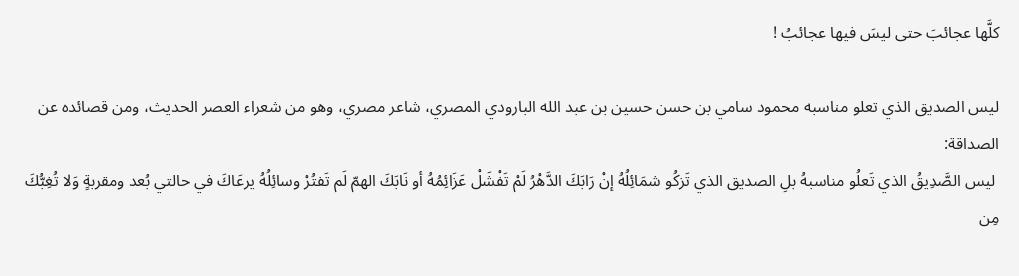كلَّها عجائبَ حتى ليسَ فيها عجائبُ !

ليس الصديق الذي تعلو مناسبه محمود سامي بن حسن حسين بن عبد الله البارودي المصري، شاعر مصري، وهو من شعراء العصر الحديث، ومن قصائده عن الصداقة:
 ليس الصَّدِيقُ الذي تَعلُو مناسبهُ بلِ الصديق الذي تَزكُو شمَائِلُهُ إنْ رَابَكَ الدَّهْرُ لَمْ تَفْشَلْ عَزَائِمُهُ أو نَابَكَ الهمّ لَم تَفتُرْ وسائِلُهُ يرعَاكَ في حالتي بُعد ومقربةٍ وَلا تُغِبُّكَ مِن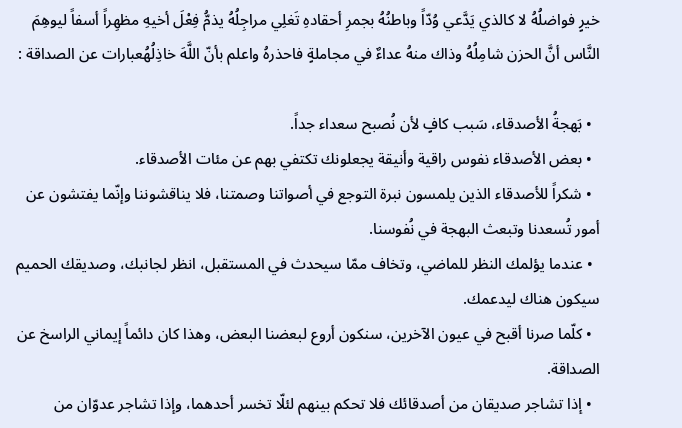خيرٍ فواضلُهُ لا كالذي يَدَّعي وُدّاً وباطنُهُ بجمرِ أحقادهِ تَغلِي مراجِلُهُ يذمُّ فِعْلَ أخيهِ مظهِراً أسفاً ليوهِمَ النَّاس أنَّ الحزن شامِلُهُ وذاك منهُ عداءٌ في مجاملةٍ فاحذرهُ واعلم بأنّ اللَّهَ خاذِلُهُعبارات عن الصداقة :

  • بَهجةُ الأصدقاء، سَبب كافٍ لأن نُصبح سعداء جداً.
  • بعض الأصدقاء نفوس راقية وأنيقة يجعلونك تكتفي بهم عن مئات الأصدقاء.
  • شكراً للأصدقاء الذين يلمسون نبرة التوجع في أصواتنا وصمتنا، فلا يناقشوننا وإنّما يفتشون عن أمور تُسعدنا وتبعث البهجة في نُفوسنا.
  • عندما يؤلمك النظر للماضي، وتخاف ممّا سيحدث في المستقبل، انظر لجانبك، وصديقك الحميم سيكون هناك ليدعمك.
  • كلّما صرنا أقبح في عيون الآخرين، سنكون أروع لبعضنا البعض، وهذا كان دائماً إيماني الراسخ عن الصداقة.
  • إذا تشاجر صديقان من أصدقائك فلا تحكم بينهم لئلّا تخسر أحدهما، وإذا تشاجر عدوّان من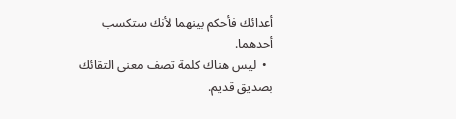أعدائك فأحكم بينهما لأنك ستكسب أحدهما.
  •  ليس هناك كلمة تصف معنى التقائك بصديق قديم.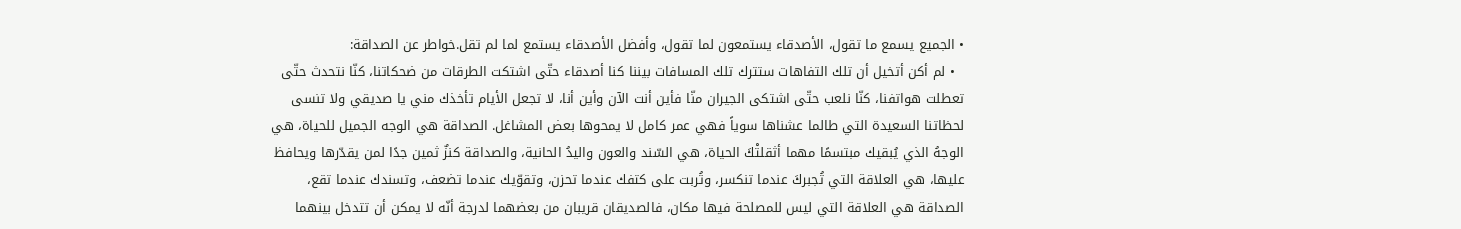• الجميع يسمع ما تقول، الأصدقاء يستمعون لما تقول، وأفضل الأصدقاء يستمع لما لم تقل.خواطر عن الصداقة:
  • لم أكن أتخيل أن تلك التفاهات ستترك تلك المسافات بيننا كنا أصدقاء حتّى اشتكت الطرقات من ضحكاتنا، كنّا نتحدث حتّى تعطلت هواتفنا، كنّا نلعب حتّى اشتكى الجيران منّا فأين أنت الآن وأين أنا، لا تجعل الأيام تأخذك مني يا صديقي ولا تنسى لحظاتنا السعيدة التي طالما عشناها سوياً فهي عمر كامل لا يمحوها بعض المشاغل. الصداقة هي الوجه الجميل للحياة، هي الوجهُ الذي يُبقيك مبتسمًا مهما أثقلتْكَ الحياة، هي السّند والعون واليدُ الحانية، والصداقة كنزٌ ثمين جدًا لمن يقدّرها ويحافظ عليها، هي العلاقة التي تُجبركَ عندما تنكسر، وتُربت على كتفك عندما تحزن، وتقوّيك عندما تضعف، وتسندك عندما تقع، الصداقة هي العلاقة التي ليس للمصلحة فيها مكان، فالصديقان قريبان من بعضهما لدرجة أنّه لا يمكن أن تتدخل بينهما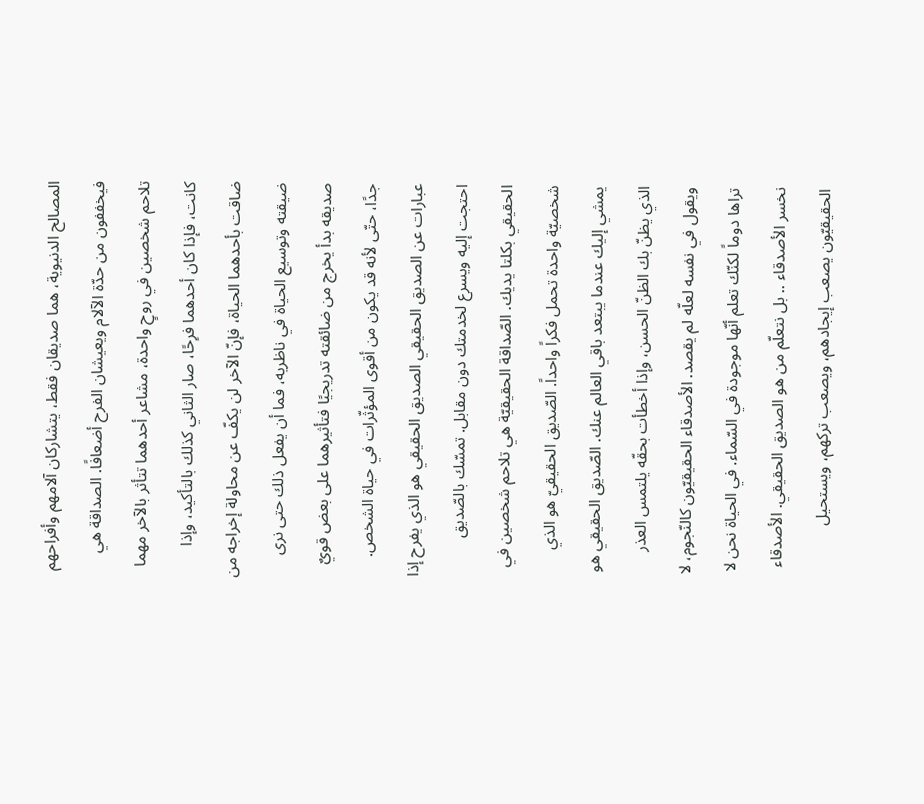المصالح الدنيوية، هما صديقان فقط، يتشاركان آلامهم وأفراحهم فيخففون من حدّة الآلام ويعيشان الفرح أضعافًا. الصداقة هي تلاحم شخصين في روحٍ واحدة، مشاعر أحدهما تتأثر بالآخر مهما كانت، فإذا كان أحدهما فرِحًا، صار الثاني كذلك بالتأكيد، وإذا ضاقت بأحدهما الحياة، فإنّ الآخر لن يكفّ عن محاولة إخراجه من ضيقته وتوسيع الحياة في ناظريه، فما أن يفعل ذلك حتى نرى صديقه بدأ يخرج من ضائقته تدريجيًا فتأثيرهما على بعض قويٌ جدًا، حتّى لأنه قد يكون من أقوى المؤثّرات في حياة الشخص. عبارات عن الصديق الحقيقي الصديق الحقيقي هو الذي يفرح إذا احتجت إليه ويسرع لخدمتك دون مقابل. تمسّك بالصّديق الحقيقي بكلتا يديك. الصّداقة الحقيقيّة هي تلاحم شخصين في شخصيّة واحدة تحمل فكراً واحداً. الصّديق الحقيقيّ هو الذي يمشي إليك عندما يبتعد باقي العالم عنك. الصّديق الحقيقي هو الذي يظنّ بك الظنّ الحسن، وإذا أخطأت بحقّه يلتمس العذر ويقول في نفسه لعلّه لم يقصد. الأصدقاء الحقيقيّون كالنّجوم، لا تراها دوماً لكنّك تعلم أنّها موجودة في السّماء. في الحياة نحن لا نخسر الأصدقاء .. بل نتعلّم من هو الصديق الحقيقي. الأصدقاء الحقيقيّون يصعب إيجادهم، ويصعب تركهم، ويستحيل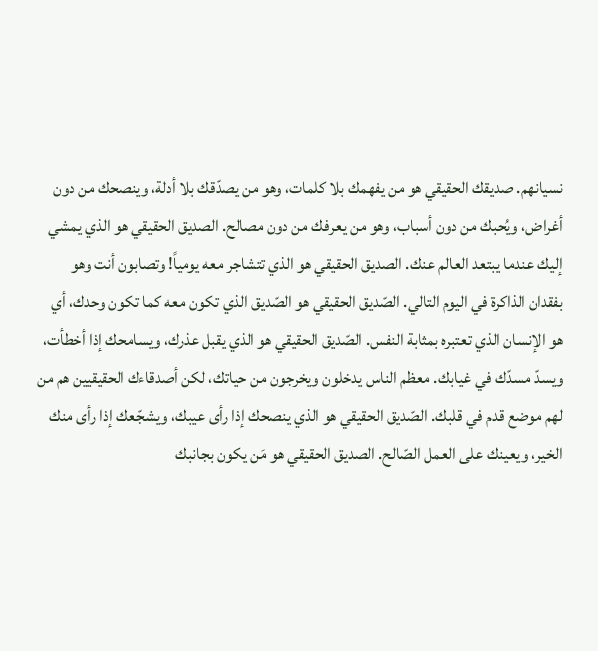نسيانهم. صديقك الحقيقي هو من يفهمك بلا كلمات، وهو من يصدّقك بلا أدلة، وينصحك من دون أغراض، ويُحبك من دون أسباب، وهو من يعرفك من دون مصالح. الصديق الحقيقي هو الذي يمشي إليك عندما يبتعد العالم عنك. الصديق الحقيقي هو الذي تتشاجر معه يومياً! وتصابون أنت وهو بفقدان الذاكرة في اليوم التالي. الصّديق الحقيقي هو الصّديق الذي تكون معه كما تكون وحدك، أي هو الإنسان الذي تعتبره بمثابة النفس. الصّديق الحقيقي هو الذي يقبل عذرك، ويسامحك إذا أخطأت، ويسدّ مسدّك في غيابك. معظم الناس يدخلون ويخرجون من حياتك، لكن أصدقاءك الحقيقيين هم من لهم موضع قدم في قلبك. الصّديق الحقيقي هو الذي ينصحك إذا رأى عيبك، ويشجّعك إذا رأى منك الخير، ويعينك على العمل الصّالح. الصديق الحقيقي هو مَن يكون بجانبك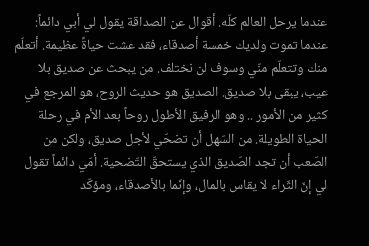عندما يرحل العالم كلّه. أقوال عن الصداقة يقول لي أبي دائماً: عندما تموت ولديك خمسة أصدقاء، فقد عشت حياةً عظيمة. أتعلّم منك وتتعلّم منّي وسوف لن نختلف. من يبحث عن صديق بلا عيب، يبقى بلا صديق. الصديق هو حديث الروح، هو المرجع في كثير من الأمور .. وهو الرفيق الأطول روحاً بعد الأم في رحلة الحياة الطويلة. من السّهل أن تضحّي لأجل صديق، ولكن من الصّعب أن تجد الصّديق الذي يستحقّ التّضحية. أمّي دائماً تقول لي إنّ الثّراء لا يقاس بالمال، وإنّما بالأصدقاء، ومؤكّد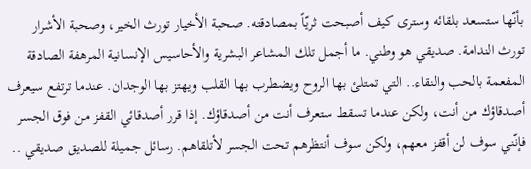بأنّها ستسعد بلقائه وسترى كيف أصبحت ثريّاً بمصادقته. صحبة الأخيار تورث الخير، وصحبة الأشرار تورث الندامة. صديقي هو وطني. ما أجمل تلك المشاعر البشرية والأحاسيس الإنسانية المرهفة الصادقة المفعمة بالحب والنقاء.. التي تمتلئ بها الروح ويضطرب بها القلب ويهتز بها الوجدان. عندما ترتفع سيعرف أصدقاؤك من أنت، ولكن عندما تسقط ستعرف أنت من أصدقاؤك. إذا قرر أصدقائي القفز من فوق الجسر فإنّني سوف لن أقفز معهم، ولكن سوف أنتظرهم تحت الجسر لأتلقاهم. رسائل جميلة للصديق صديقي ..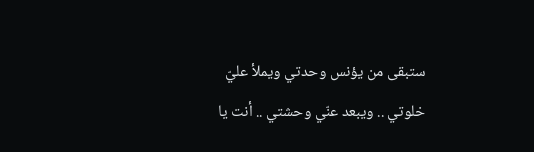ستبقى من يؤنس وحدتي ويملأ عليّ خلوتي .. ويبعد عنّي وحشتي .. أنت يا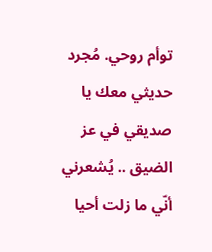توأم روحي. مُجرد حديثي معك يا صديقي في عز الضيق .. يُشعرني أنّي ما زلت أحيا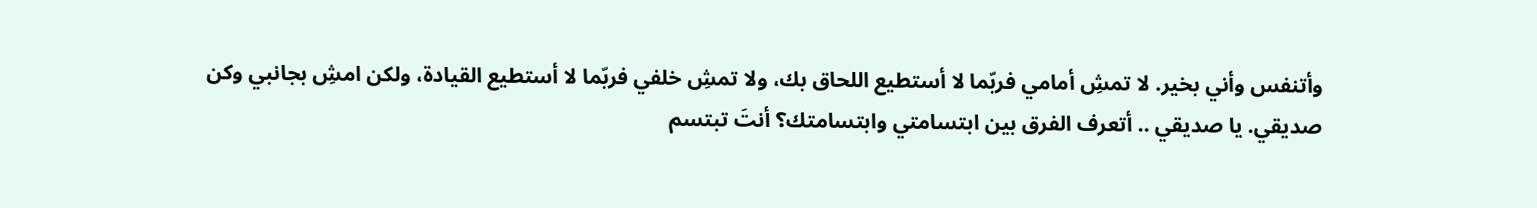وأتنفس وأني بخير. لا تمشِ أمامي فربّما لا أستطيع اللحاق بك، ولا تمشِ خلفي فربّما لا أستطيع القيادة، ولكن امشِ بجانبي وكن صديقي. يا صديقي .. أتعرف الفرق بين ابتسامتي وابتسامتك؟ أنتَ تبتسم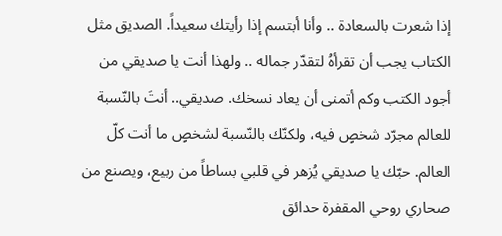إذا شعرت بالسعادة .. وأنا أبتسم إذا رأيتك سعيداً. الصديق مثل الكتاب يجب أن تقرأهُ لتقدّر جماله .. ولهذا أنت يا صديقي من أجود الكتب وكم أتمنى أن يعاد نسخك. صديقي.. أنتَ بالنّسبة للعالم مجرّد شخصٍ فيه، ولكنّك بالنّسبة لشخصٍ ما أنت كلّ العالم. حبّك يا صديقي يُزهر في قلبي بساطاً من ربيع، ويصنع من صحاري روحي المقفرة حدائق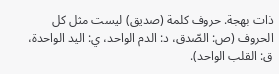ذات بهجة. حروف كلمة (صديق) ليست مثل كل الحروف (ص: الصّدق، د: الدم الواحد، ي: اليد الواحدة، ق: القلب الواحد).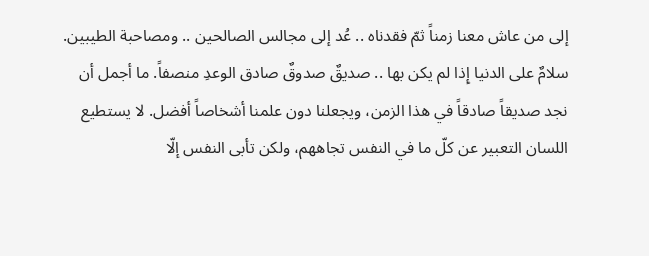إلى من عاش معنا زمناً ثمّ فقدناه .. عُد إلى مجالس الصالحين .. ومصاحبة الطيبين. سلامٌ على الدنيا إِذا لم يكن بها .. صديقٌ صدوقٌ صادق الوعدِ منصفاً. ما أجمل أن نجد صديقاً صادقاً في هذا الزمن، ويجعلنا دون علمنا أشخاصاً أفضل. لا يستطيع اللسان التعبير عن كلّ ما في النفس تجاههم، ولكن تأبى النفس إلّا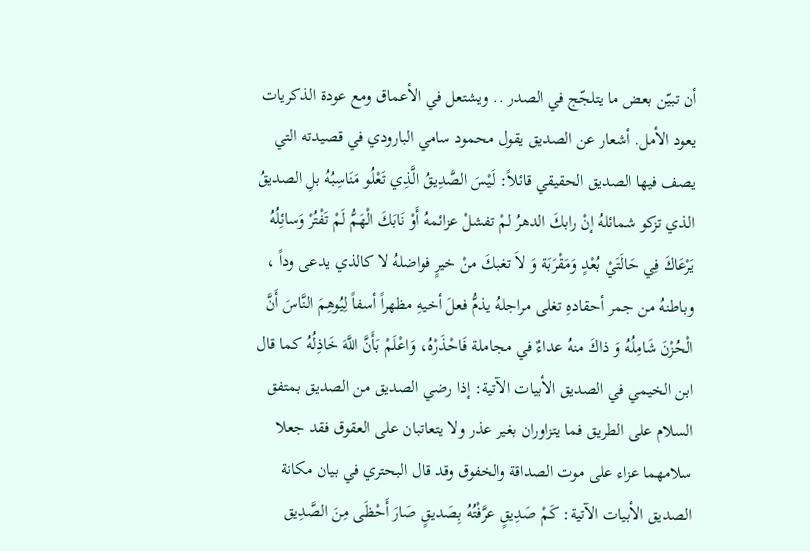أن تبيّن بعض ما يتلجّج في الصدر .. ويشتعل في الأعماق ومع عودة الذكريات يعود الأمل. أشعار عن الصديق يقول محمود سامي البارودي في قصيدته التي يصف فيها الصديق الحقيقي قائلاً: لَيْسَ الصَّدِيقُ الَّذِي تَعْلُو مَنَاسِبُهُ بلِ الصديقُ الذي تزكو شمائلهُ إنْ رابكَ الدهرُ لمْ تفشلْ عزائمهُ أَوْ نَابَكَ الْهَمُّ لَمْ تَفْتُرْ وَسائِلُهُ يَرْعَاكَ فِي حَالَتَيْ بُعْدٍ وَمَقْرَبَة وَ لاَ تغبكَ منْ خيرٍ فواضلهُ لا كالذي يدعى وداً ، وباطنهُ من جمر أحقادهِ تغلى مراجلهُ يذمُّ فعلَ أخيهِ مظهراً أسفاً لِيُوهِمَ النَّاسَ أَنَّ الْحُزْنَ شَامِلُهُ وَ ذاكَ منهُ عداءٌ في مجاملة فَاحْذَرْهُ، وَاعْلَمْ بَأَنَّ اللَّهَ خَاذِلُهُ كما قال ابن الخيمي في الصديق الأبيات الآتية: إذا رضي الصديق من الصديق بمتفق السلام على الطريق فما يتزاوران بغير عذر ولا يتعاتبان على العقوق فقد جعلا سلامهما عزاء على موت الصداقة والخفوق وقد قال البحتري في بيان مكانة الصديق الأبيات الآتية: كَمْ صَدِيقٍ عرَّفْتُهُ بِصَديقٍ صَارَ أَحْظَى مِنَ الصَّدِيق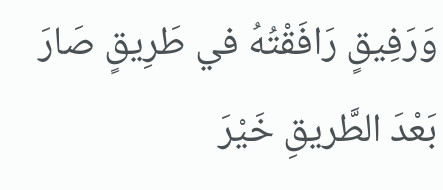وَرَفِيقٍ رَافَقْتُهُ في طَرِيقٍ صَارَ بَعْدَ الطَّريقِ خَيْرَ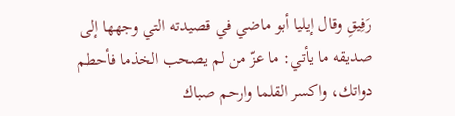رَفِيقِ وقال إيليا أبو ماضي في قصيدته التي وجهها إلى صديقه ما يأتي: ما عزّ من لم يصحب الخذما فأحطم دواتك، واكسر القلما وارحم صباك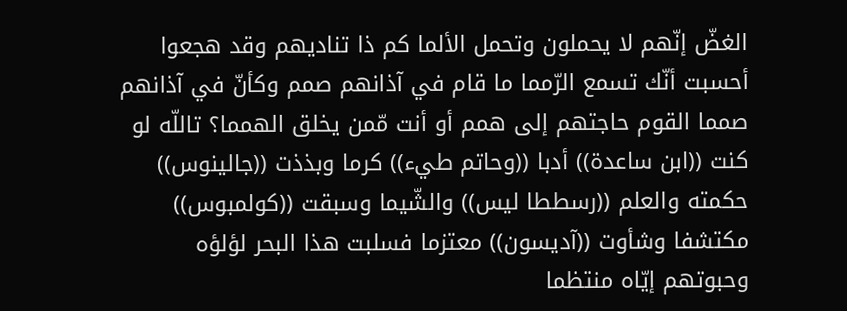الغضّ إنّهم لا يحملون وتحمل الألما كم ذا تناديهم وقد هجعوا أحسبت أنّك تسمع الرّمما ما قام في آذانهم صمم وكأنّ في آذانهم صمما القوم حاجتهم إلى همم أو أنت مّمن يخلق الهمما؟ تاللّه لو كنت ((ابن ساعدة)) أدبا ((وحاتم طيء)) كرما وبذذت ((جالينوس)) حكمته والعلم ((رسططا ليس)) والشّيما وسبقت ((كولمبوس)) مكتشفا وشأوت ((آديسون)) معتزما فسلبت هذا البحر لؤلؤه وحبوتهم إيّاه منتظما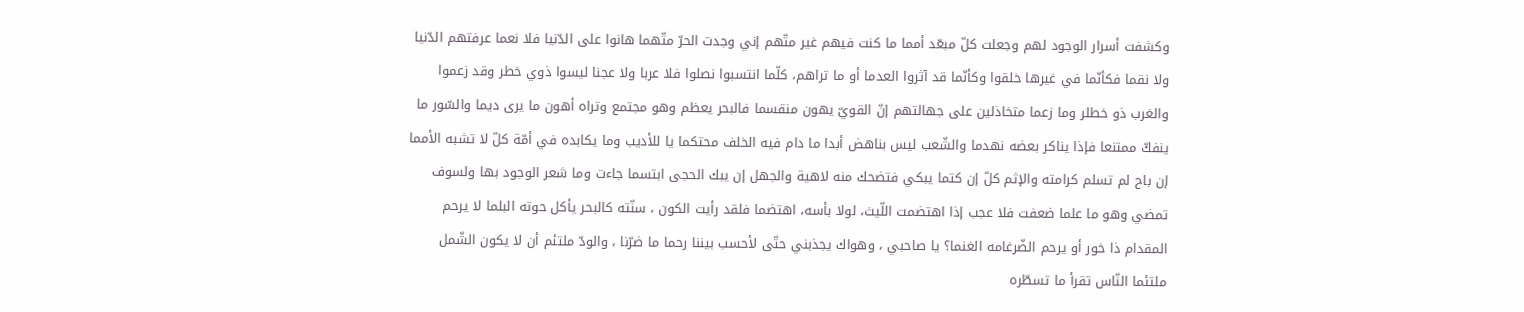وكشفت أسرار الوجود لهم وجعلت كلّ مبعّد أمما ما كنت فيهم غير متّهم إني وجدت الحرّ متّهما هانوا على الدّنيا فلا نعما عرفتهم الدّنيا ولا نقما فكأنّما في غيرها خلقوا وكأنّما قد آثروا العدما أو ما تراهم، كلّما انتسبوا نصلوا فلا عربا ولا عجنا ليسوا ذوي خطر وقد زعموا والغرب ذو خطلر وما زعما متخاذلين على جهالتهم إنّ القويّ يهون منقسما فالبحر يعظم وهو مجتمع وتراه أهون ما يرى ديما والسّور ما ينفكّ ممتنعا فإذا يناكر بعضه نهدما والشّعب ليس بناهض أبدا ما دام فيه الخلف محتكما يا للأديب وما يكابده في أمّة كلّ لا تشبه الأمما إن باح لم تسلم كرامته والإثم كلّ إن كتما يبكي فتضحك منه لاهية والجهل إن يبك الحجى ابتسما جاءت وما شعر الوجود بها ولسوف تمضي وهو ما علما ضعفت فلا عجب إذا اهتضمت اللّيث، لولا بأسه، اهتضما فلقد رأيت الكون ، سنّته كالبحر يأكل حوته البلما لا يرحم المقدام ذا خور أو يرحم الضّرغامه الغنما؟ يا صاحبي ، وهواك يجذبني حتّى لأحسب بيننا رحما ما ضرّنا ، والودّ ملتئم أن لا يكون الشّمل ملتئما النّاس تقرأ ما تسطّره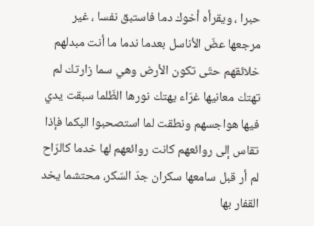حبرا ، ويقرأه أخوك دما فاستبق نفسا ، غير مرجعها عضّ الأناسل بعدما ندما ما أنت مبدلهم خلائقهم حتّى تكون الأرض وهي سما زارتك لم تهتك معانيها غرّاء يهتك نورها الظّلما سبقت يدي فيها هواجسهم ونطقت لما استصحبوا البكما فإذا تقاس إلى روائعهم كانت روائعهم لها خدما كالرّاح لم أر قبل سامعها سكران جدّ السّكر، محتشما يخد القفار بها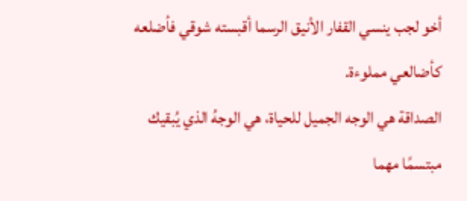أخو لجب ينسي القفار الأنيق الرسما أقبسته شوقي فأضلعه كأضالعي مملوءة.
الصداقة هي الوجه الجميل للحياة، هي الوجهُ الذي يُبقيك مبتسمًا مهما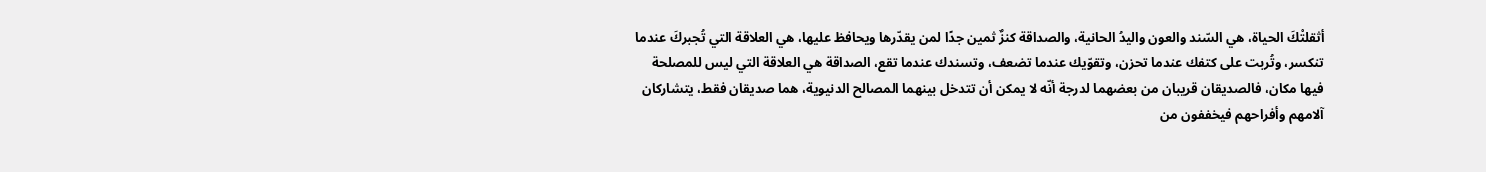أثقلتْكَ الحياة، هي السّند والعون واليدُ الحانية، والصداقة كنزٌ ثمين جدًا لمن يقدّرها ويحافظ عليها، هي العلاقة التي تُجبركَ عندما تنكسر، وتُربت على كتفك عندما تحزن، وتقوّيك عندما تضعف، وتسندك عندما تقع، الصداقة هي العلاقة التي ليس للمصلحة فيها مكان، فالصديقان قريبان من بعضهما لدرجة أنّه لا يمكن أن تتدخل بينهما المصالح الدنيوية، هما صديقان فقط، يتشاركان آلامهم وأفراحهم فيخففون من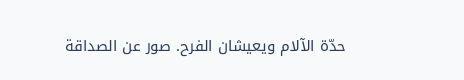حدّة الآلام ويعيشان الفرح. صور عن الصداقة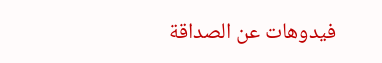فيدوهات عن الصداقة